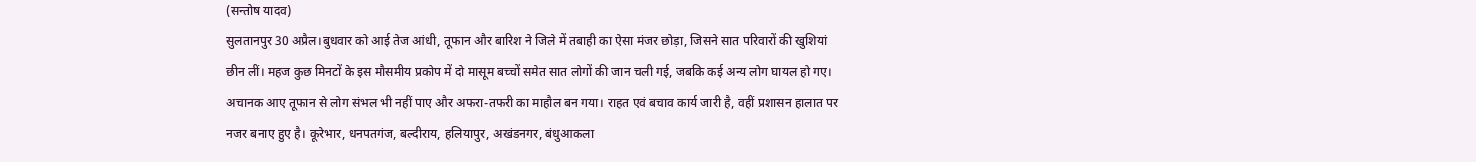(सन्तोष यादव)
सुलतानपुर 30 अप्रैल।बुधवार को आई तेज आंधी, तूफान और बारिश ने जिले में तबाही का ऐसा मंजर छोड़ा, जिसने सात परिवारों की खुशियां छीन लीं। महज कुछ मिनटों के इस मौसमीय प्रकोप में दो मासूम बच्चों समेत सात लोगों की जान चली गई, जबकि कई अन्य लोग घायल हो गए।
अचानक आए तूफान से लोग संभल भी नहीं पाए और अफरा-तफरी का माहौल बन गया। राहत एवं बचाव कार्य जारी है, वहीं प्रशासन हालात पर नजर बनाए हुए है। कूरेभार, धनपतगंज, बल्दीराय, हलियापुर, अखंडनगर, बंधुआकला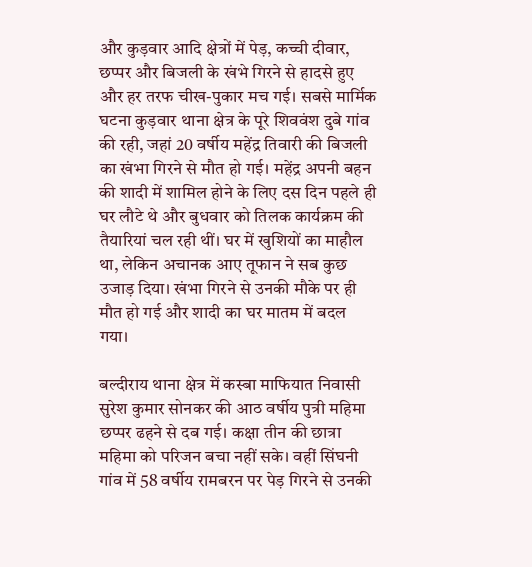और कुड़वार आदि क्षेत्रों में पेड़, कच्ची दीवार, छप्पर और बिजली के खंभे गिरने से हादसे हुए और हर तरफ चीख-पुकार मच गई। सबसे मार्मिक घटना कुड़वार थाना क्षेत्र के पूरे शिववंश दुबे गांव की रही, जहां 20 वर्षीय महेंद्र तिवारी की बिजली का खंभा गिरने से मौत हो गई। महेंद्र अपनी बहन की शादी में शामिल होने के लिए दस दिन पहले ही घर लौटे थे और बुधवार को तिलक कार्यक्रम की तैयारियां चल रही थीं। घर में खुशियों का माहौल था, लेकिन अचानक आए तूफान ने सब कुछ उजाड़ दिया। खंभा गिरने से उनकी मौके पर ही मौत हो गई और शादी का घर मातम में बदल गया।

बल्दीराय थाना क्षेत्र में कस्बा माफियात निवासी सुरेश कुमार सोनकर की आठ वर्षीय पुत्री महिमा छप्पर ढहने से दब गई। कक्षा तीन की छात्रा महिमा को परिजन बचा नहीं सके। वहीं सिंघनी गांव में 58 वर्षीय रामबरन पर पेड़ गिरने से उनकी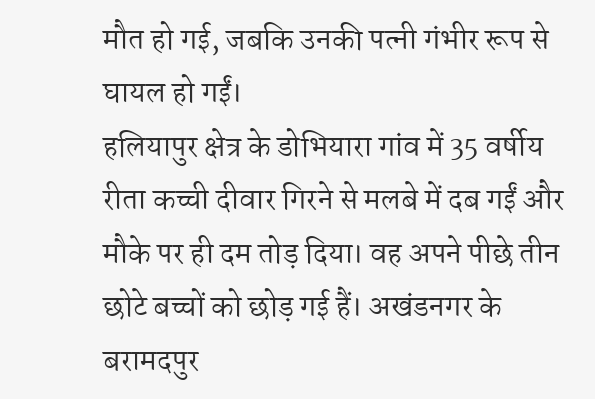मौत हो गई, जबकि उनकी पत्नी गंभीर रूप से घायल हो गईं।
हलियापुर क्षेत्र के डोभियारा गांव में 35 वर्षीय रीता कच्ची दीवार गिरने से मलबे में दब गईं और मौके पर ही दम तोड़ दिया। वह अपने पीछे तीन छोटे बच्चों को छोड़ गई हैं। अखंडनगर के बरामदपुर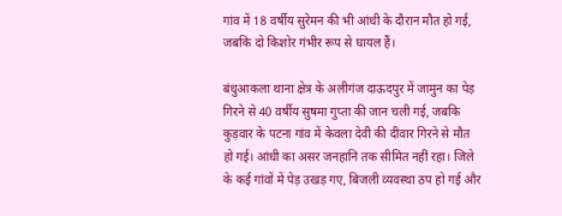गांव में 18 वर्षीय सुरेमन की भी आंधी के दौरान मौत हो गई, जबकि दो किशोर गंभीर रूप से घायल हैं।

बंधुआकला थाना क्षेत्र के अलीगंज दाऊदपुर में जामुन का पेड़ गिरने से 40 वर्षीय सुषमा गुप्ता की जान चली गई, जबकि कुड़वार के पटना गांव में केवला देवी की दीवार गिरने से मौत हो गई। आंधी का असर जनहानि तक सीमित नहीं रहा। जिले के कई गांवों में पेड़ उखड़ गए, बिजली व्यवस्था ठप हो गई और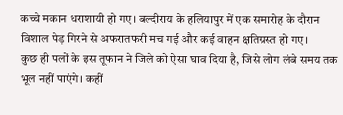कच्चे मकान धराशायी हो गए। बल्दीराय के हलियापुर में एक समारोह के दौरान विशाल पेड़ गिरने से अफरातफरी मच गई और कई वाहन क्षतिग्रस्त हो गए।
कुछ ही पलों के इस तूफान ने जिले को ऐसा घाव दिया है, जिसे लोग लंबे समय तक भूल नहीं पाएंगे। कहीं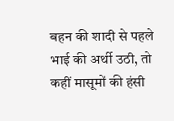बहन की शादी से पहले भाई की अर्थी उठी, तो कहीं मासूमों की हंसी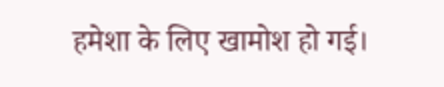हमेशा के लिए खामोश हो गई।